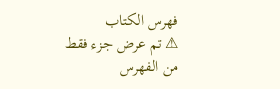فهرس الكتاب
⚠ تم عرض جزء فقط من الفهرس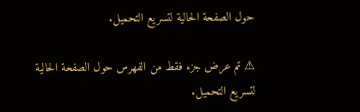حول الصفحة الحالية لتسريع التحميل.

⚠ تم عرض جزء فقط من الفهرس حول الصفحة الحالية لتسريع التحميل.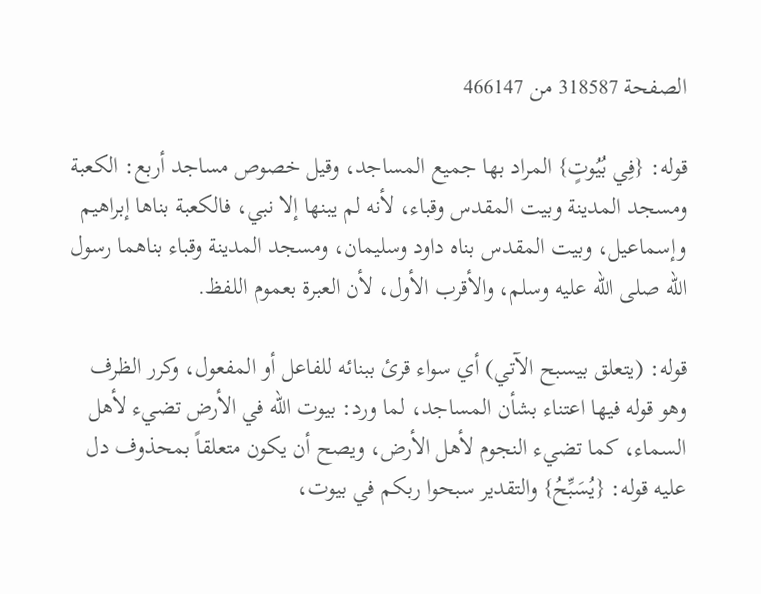الصفحة 318587 من 466147

قوله: {فِي بُيُوتٍ} المراد بها جميع المساجد، وقيل خصوص مساجد أربع: الكعبة ومسجد المدينة وبيت المقدس وقباء، لأنه لم يبنها إلا نبي، فالكعبة بناها إبراهيم وإسماعيل، وبيت المقدس بناه داود وسليمان، ومسجد المدينة وقباء بناهما رسول الله صلى الله عليه وسلم، والأقرب الأول، لأن العبرة بعموم اللفظ.

قوله: (يتعلق بيسبح الآتي) أي سواء قرئ ببنائه للفاعل أو المفعول، وكرر الظرف وهو قوله فيها اعتناء بشأن المساجد، لما ورد: بيوت الله في الأرض تضيء لأهل السماء، كما تضيء النجوم لأهل الأرض، ويصح أن يكون متعلقاً بمحذوف دل عليه قوله: {يُسَبِّحُ} والتقدير سبحوا ربكم في بيوت،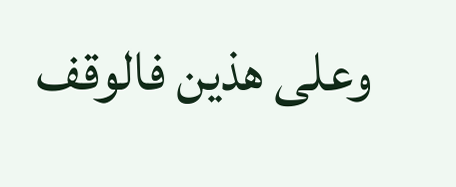وعلى هذين فالوقف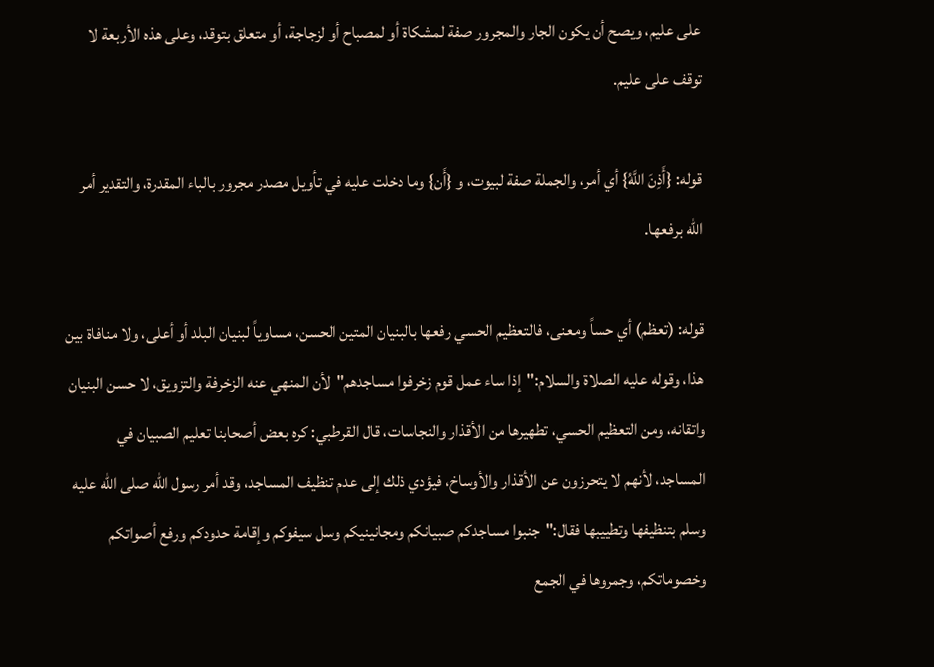على عليم، ويصح أن يكون الجار والمجرور صفة لمشكاة أو لمصباح أو لزجاجة، أو متعلق بتوقد، وعلى هذه الأربعة لا توقف على عليم.

قوله: {أَذِنَ اللَّهُ} أي أمر، والجملة صفة لبيوت، و {أَن} وما دخلت عليه في تأويل مصدر مجرور بالباء المقدرة، والتقدير أمر الله برفعها.

قوله: (تعظم) أي حساً ومعنى، فالتعظيم الحسي رفعها بالبنيان المتين الحسن، مساوياً لبنيان البلد أو أعلى، ولا منافاة بين هذا، وقوله عليه الصلاة والسلام:"إذا ساء عمل قوم زخرفوا مساجدهم"لأن المنهي عنه الزخرفة والتزويق، لا حسن البنيان واتقانه، ومن التعظيم الحسي، تطهيرها من الأقذار والنجاسات، قال القرطبي: كره بعض أصحابنا تعليم الصبيان في المساجد، لأنهم لا يتحرزون عن الأقذار والأوساخ، فيؤدي ذلك إلى عدم تنظيف المساجد، وقد أمر رسول الله صلى الله عليه وسلم بتنظيفها وتطييبها فقال:"جنبوا مساجدكم صبيانكم ومجانينيكم وسل سيفوكم وإقامة حدودكم ورفع أصواتكم وخصوماتكم، وجمروها في الجمع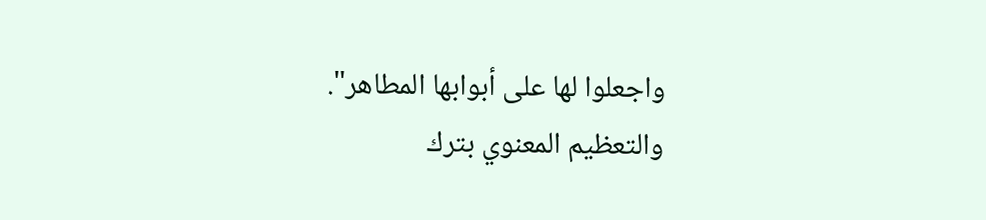واجعلوا لها على أبوابها المطاهر". والتعظيم المعنوي بترك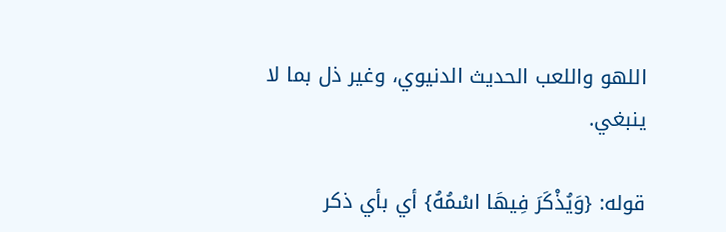اللهو واللعب الحديث الدنيوي، وغير ذل بما لا ينبغي.

قوله: {وَيُذْكَرَ فِيهَا اسْمُهُ} أي بأي ذكر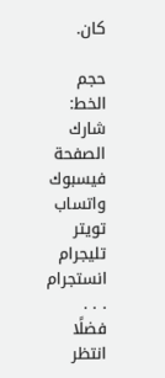كان.

حجم الخط:
شارك الصفحة
فيسبوك واتساب تويتر تليجرام انستجرام
. . .
فضلًا انتظر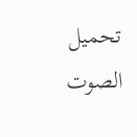تحميل الصوت